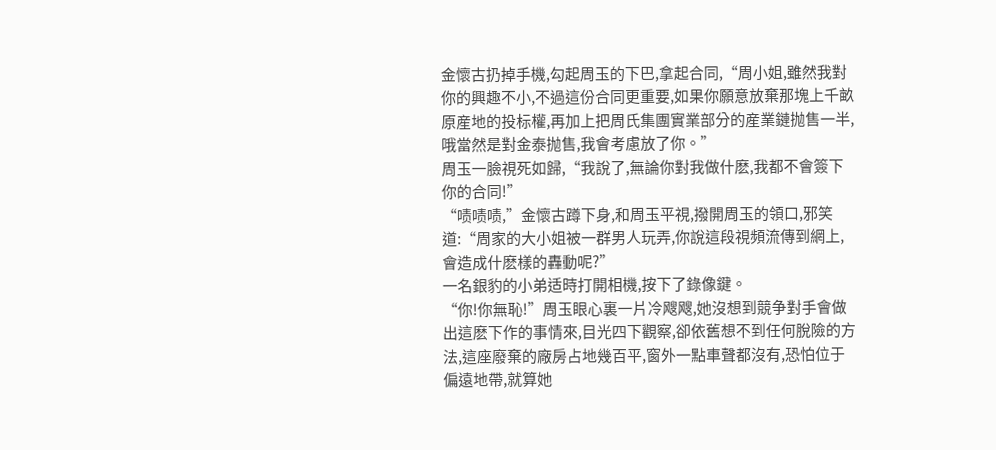金懷古扔掉手機,勾起周玉的下巴,拿起合同,“周小姐,雖然我對你的興趣不小,不過這份合同更重要,如果你願意放棄那塊上千畝原産地的投标權,再加上把周氏集團實業部分的産業鏈抛售一半,哦當然是對金泰抛售,我會考慮放了你。”
周玉一臉視死如歸,“我說了,無論你對我做什麽,我都不會簽下你的合同!”
“啧啧啧,”金懷古蹲下身,和周玉平視,撥開周玉的領口,邪笑道:“周家的大小姐被一群男人玩弄,你說這段視頻流傳到網上,會造成什麽樣的轟動呢?”
一名銀豹的小弟适時打開相機,按下了錄像鍵。
“你!你無恥!”周玉眼心裏一片冷飕飕,她沒想到競争對手會做出這麽下作的事情來,目光四下觀察,卻依舊想不到任何脫險的方法,這座廢棄的廠房占地幾百平,窗外一點車聲都沒有,恐怕位于偏遠地帶,就算她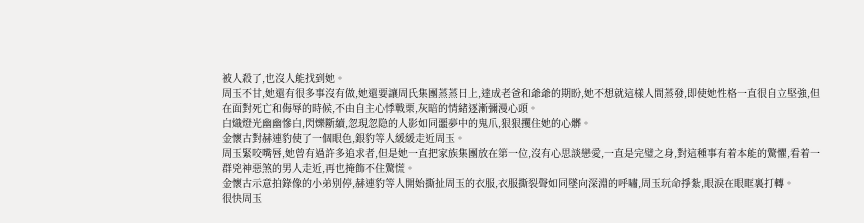被人殺了,也沒人能找到她。
周玉不甘,她還有很多事沒有做,她還要讓周氏集團蒸蒸日上,達成老爸和爺爺的期盼,她不想就這樣人間蒸發,即使她性格一直很自立堅強,但在面對死亡和侮辱的時候,不由自主心悸戰栗,灰暗的情緒逐漸彌漫心頭。
白熾燈光幽幽慘白,閃爍斷續,忽現忽隐的人影如同噩夢中的鬼爪,狠狠攫住她的心髒。
金懷古對赫連豹使了一個眼色,銀豹等人緩緩走近周玉。
周玉緊咬嘴唇,她曾有過許多追求者,但是她一直把家族集團放在第一位,沒有心思談戀愛,一直是完璧之身,對這種事有着本能的驚懼,看着一群兇神惡煞的男人走近,再也掩飾不住驚慌。
金懷古示意拍錄像的小弟别停,赫連豹等人開始撕扯周玉的衣服,衣服撕裂聲如同墜向深淵的呼嘯,周玉玩命掙紮,眼淚在眼眶裏打轉。
很快周玉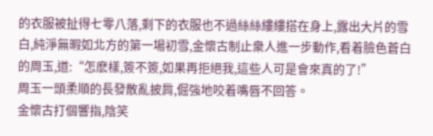的衣服被扯得七零八落,剩下的衣服也不過絲絲縷縷搭在身上,露出大片的雪白,純淨無暇如北方的第一場初雪,金懷古制止衆人進一步動作,看着臉色蒼白的周玉,道:“怎麽樣,簽不簽,如果再拒絕我,這些人可是會來真的了!”
周玉一頭柔順的長發散亂披肩,倔強地咬着嘴唇不回答。
金懷古打個響指,陰笑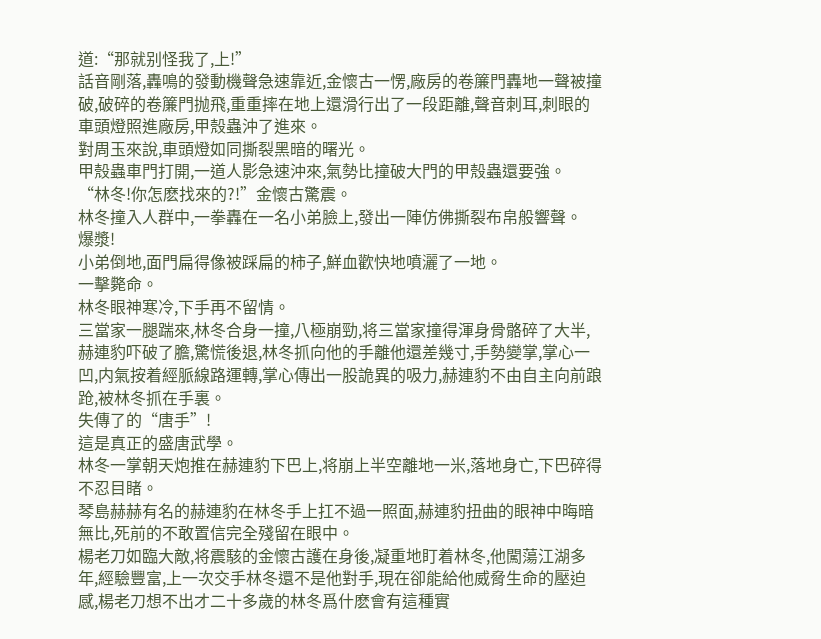道:“那就别怪我了,上!”
話音剛落,轟鳴的發動機聲急速靠近,金懷古一愣,廠房的卷簾門轟地一聲被撞破,破碎的卷簾門抛飛,重重摔在地上還滑行出了一段距離,聲音刺耳,刺眼的車頭燈照進廠房,甲殼蟲沖了進來。
對周玉來說,車頭燈如同撕裂黑暗的曙光。
甲殼蟲車門打開,一道人影急速沖來,氣勢比撞破大門的甲殼蟲還要強。
“林冬!你怎麽找來的?!”金懷古驚震。
林冬撞入人群中,一拳轟在一名小弟臉上,發出一陣仿佛撕裂布帛般響聲。
爆漿!
小弟倒地,面門扁得像被踩扁的柿子,鮮血歡快地噴灑了一地。
一擊斃命。
林冬眼神寒冷,下手再不留情。
三當家一腿踹來,林冬合身一撞,八極崩勁,将三當家撞得渾身骨骼碎了大半,赫連豹吓破了膽,驚慌後退,林冬抓向他的手離他還差幾寸,手勢變掌,掌心一凹,内氣按着經脈線路運轉,掌心傳出一股詭異的吸力,赫連豹不由自主向前踉跄,被林冬抓在手裏。
失傳了的“唐手”!
這是真正的盛唐武學。
林冬一掌朝天炮推在赫連豹下巴上,将崩上半空離地一米,落地身亡,下巴碎得不忍目睹。
琴島赫赫有名的赫連豹在林冬手上扛不過一照面,赫連豹扭曲的眼神中晦暗無比,死前的不敢置信完全殘留在眼中。
楊老刀如臨大敵,将震駭的金懷古護在身後,凝重地盯着林冬,他闖蕩江湖多年,經驗豐富,上一次交手林冬還不是他對手,現在卻能給他威脅生命的壓迫感,楊老刀想不出才二十多歲的林冬爲什麽會有這種實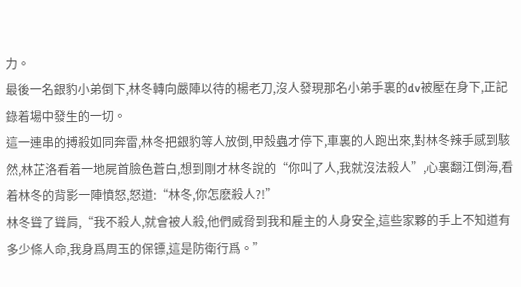力。
最後一名銀豹小弟倒下,林冬轉向嚴陣以待的楊老刀,沒人發現那名小弟手裏的dv被壓在身下,正記錄着場中發生的一切。
這一連串的搏殺如同奔雷,林冬把銀豹等人放倒,甲殼蟲才停下,車裏的人跑出來,對林冬辣手感到駭然,林芷洛看着一地屍首臉色蒼白,想到剛才林冬說的“你叫了人,我就沒法殺人”,心裏翻江倒海,看着林冬的背影一陣憤怒,怒道:“林冬,你怎麽殺人?!”
林冬聳了聳肩,“我不殺人,就會被人殺,他們威脅到我和雇主的人身安全,這些家夥的手上不知道有多少條人命,我身爲周玉的保镖,這是防衛行爲。”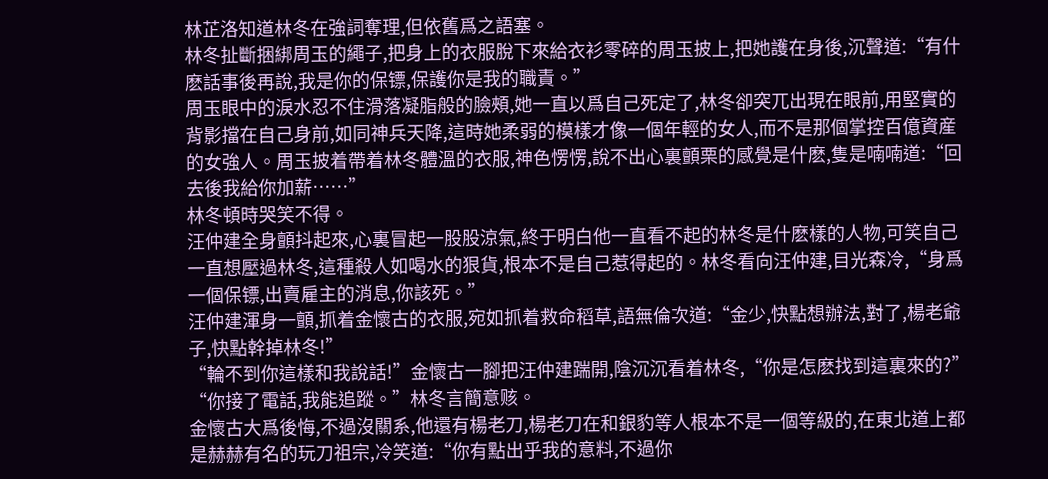林芷洛知道林冬在強詞奪理,但依舊爲之語塞。
林冬扯斷捆綁周玉的繩子,把身上的衣服脫下來給衣衫零碎的周玉披上,把她護在身後,沉聲道:“有什麽話事後再說,我是你的保镖,保護你是我的職責。”
周玉眼中的淚水忍不住滑落凝脂般的臉頰,她一直以爲自己死定了,林冬卻突兀出現在眼前,用堅實的背影擋在自己身前,如同神兵天降,這時她柔弱的模樣才像一個年輕的女人,而不是那個掌控百億資産的女強人。周玉披着帶着林冬體溫的衣服,神色愣愣,說不出心裏顫栗的感覺是什麽,隻是喃喃道:“回去後我給你加薪……”
林冬頓時哭笑不得。
汪仲建全身顫抖起來,心裏冒起一股股涼氣,終于明白他一直看不起的林冬是什麽樣的人物,可笑自己一直想壓過林冬,這種殺人如喝水的狠貨,根本不是自己惹得起的。林冬看向汪仲建,目光森冷,“身爲一個保镖,出賣雇主的消息,你該死。”
汪仲建渾身一顫,抓着金懷古的衣服,宛如抓着救命稻草,語無倫次道:“金少,快點想辦法,對了,楊老爺子,快點幹掉林冬!”
“輪不到你這樣和我說話!”金懷古一腳把汪仲建踹開,陰沉沉看着林冬,“你是怎麽找到這裏來的?”
“你接了電話,我能追蹤。”林冬言簡意赅。
金懷古大爲後悔,不過沒關系,他還有楊老刀,楊老刀在和銀豹等人根本不是一個等級的,在東北道上都是赫赫有名的玩刀祖宗,冷笑道:“你有點出乎我的意料,不過你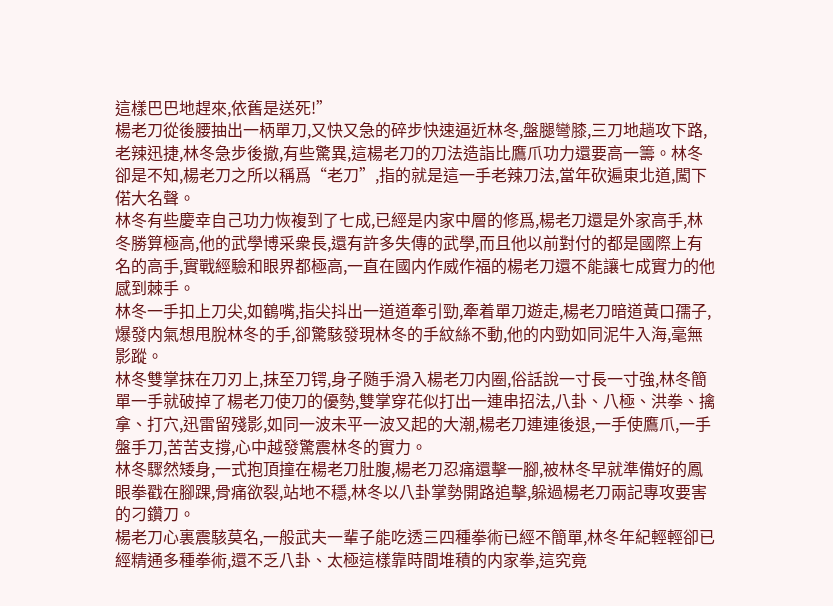這樣巴巴地趕來,依舊是送死!”
楊老刀從後腰抽出一柄單刀,又快又急的碎步快速逼近林冬,盤腿彎膝,三刀地趟攻下路,老辣迅捷,林冬急步後撤,有些驚異,這楊老刀的刀法造詣比鷹爪功力還要高一籌。林冬卻是不知,楊老刀之所以稱爲“老刀”,指的就是這一手老辣刀法,當年砍遍東北道,闖下偌大名聲。
林冬有些慶幸自己功力恢複到了七成,已經是内家中層的修爲,楊老刀還是外家高手,林冬勝算極高,他的武學博采衆長,還有許多失傳的武學,而且他以前對付的都是國際上有名的高手,實戰經驗和眼界都極高,一直在國内作威作福的楊老刀還不能讓七成實力的他感到棘手。
林冬一手扣上刀尖,如鶴嘴,指尖抖出一道道牽引勁,牽着單刀遊走,楊老刀暗道黃口孺子,爆發内氣想甩脫林冬的手,卻驚駭發現林冬的手紋絲不動,他的内勁如同泥牛入海,毫無影蹤。
林冬雙掌抹在刀刃上,抹至刀锷,身子随手滑入楊老刀内圈,俗話說一寸長一寸強,林冬簡單一手就破掉了楊老刀使刀的優勢,雙掌穿花似打出一連串招法,八卦、八極、洪拳、擒拿、打穴,迅雷留殘影,如同一波未平一波又起的大潮,楊老刀連連後退,一手使鷹爪,一手盤手刀,苦苦支撐,心中越發驚震林冬的實力。
林冬驟然矮身,一式抱頂撞在楊老刀肚腹,楊老刀忍痛還擊一腳,被林冬早就準備好的鳳眼拳戳在腳踝,骨痛欲裂,站地不穩,林冬以八卦掌勢開路追擊,躲過楊老刀兩記專攻要害的刁鑽刀。
楊老刀心裏震駭莫名,一般武夫一輩子能吃透三四種拳術已經不簡單,林冬年紀輕輕卻已經精通多種拳術,還不乏八卦、太極這樣靠時間堆積的内家拳,這究竟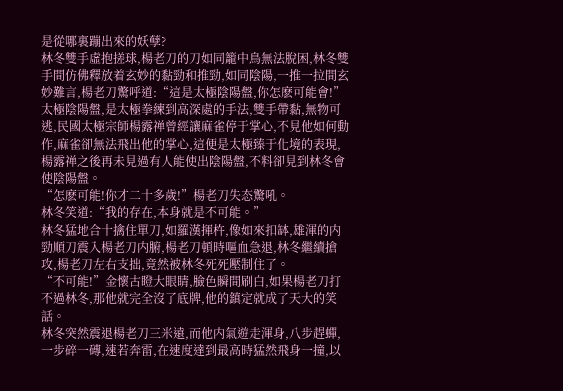是從哪裏蹦出來的妖孽?
林冬雙手虛抱搓球,楊老刀的刀如同籠中鳥無法脫困,林冬雙手間仿佛釋放着玄妙的黏勁和推勁,如同陰陽,一推一拉間玄妙難言,楊老刀驚呼道:“這是太極陰陽盤,你怎麽可能會!”
太極陰陽盤,是太極拳練到高深處的手法,雙手帶黏,無物可逃,民國太極宗師楊露禅曾經讓麻雀停于掌心,不見他如何動作,麻雀卻無法飛出他的掌心,這便是太極臻于化境的表現,楊露禅之後再未見過有人能使出陰陽盤,不料卻見到林冬會使陰陽盤。
“怎麽可能!你才二十多歲!”楊老刀失态驚吼。
林冬笑道:“我的存在,本身就是不可能。”
林冬猛地合十擒住單刀,如羅漢揮杵,像如來扣缽,雄渾的内勁順刀震入楊老刀内腑,楊老刀頓時嘔血急退,林冬繼續搶攻,楊老刀左右支拙,竟然被林冬死死壓制住了。
“不可能!”金懷古瞪大眼睛,臉色瞬間刷白,如果楊老刀打不過林冬,那他就完全沒了底牌,他的鎮定就成了天大的笑話。
林冬突然震退楊老刀三米遠,而他内氣遊走渾身,八步趕蟬,一步碎一磚,速若奔雷,在速度達到最高時猛然飛身一撞,以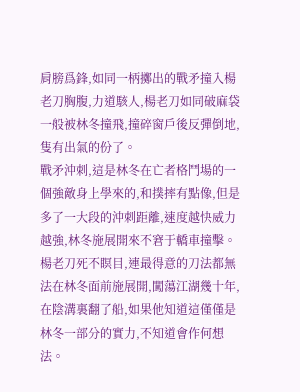肩膀爲鋒,如同一柄擲出的戰矛撞入楊老刀胸腹,力道駭人,楊老刀如同破麻袋一般被林冬撞飛,撞碎窗戶後反彈倒地,隻有出氣的份了。
戰矛沖刺,這是林冬在亡者格鬥場的一個強敵身上學來的,和撲摔有點像,但是多了一大段的沖刺距離,速度越快威力越強,林冬施展開來不窘于轎車撞擊。
楊老刀死不瞑目,連最得意的刀法都無法在林冬面前施展開,闖蕩江湖幾十年,在陰溝裏翻了船,如果他知道這僅僅是林冬一部分的實力,不知道會作何想法。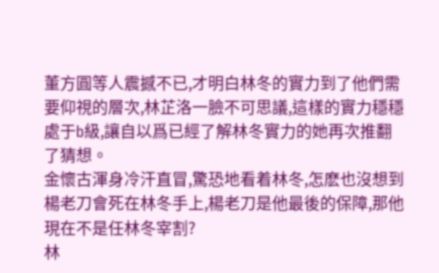董方圓等人震撼不已,才明白林冬的實力到了他們需要仰視的層次,林芷洛一臉不可思議,這樣的實力穩穩處于b級,讓自以爲已經了解林冬實力的她再次推翻了猜想。
金懷古渾身冷汗直冒,驚恐地看着林冬,怎麽也沒想到楊老刀會死在林冬手上,楊老刀是他最後的保障,那他現在不是任林冬宰割?
林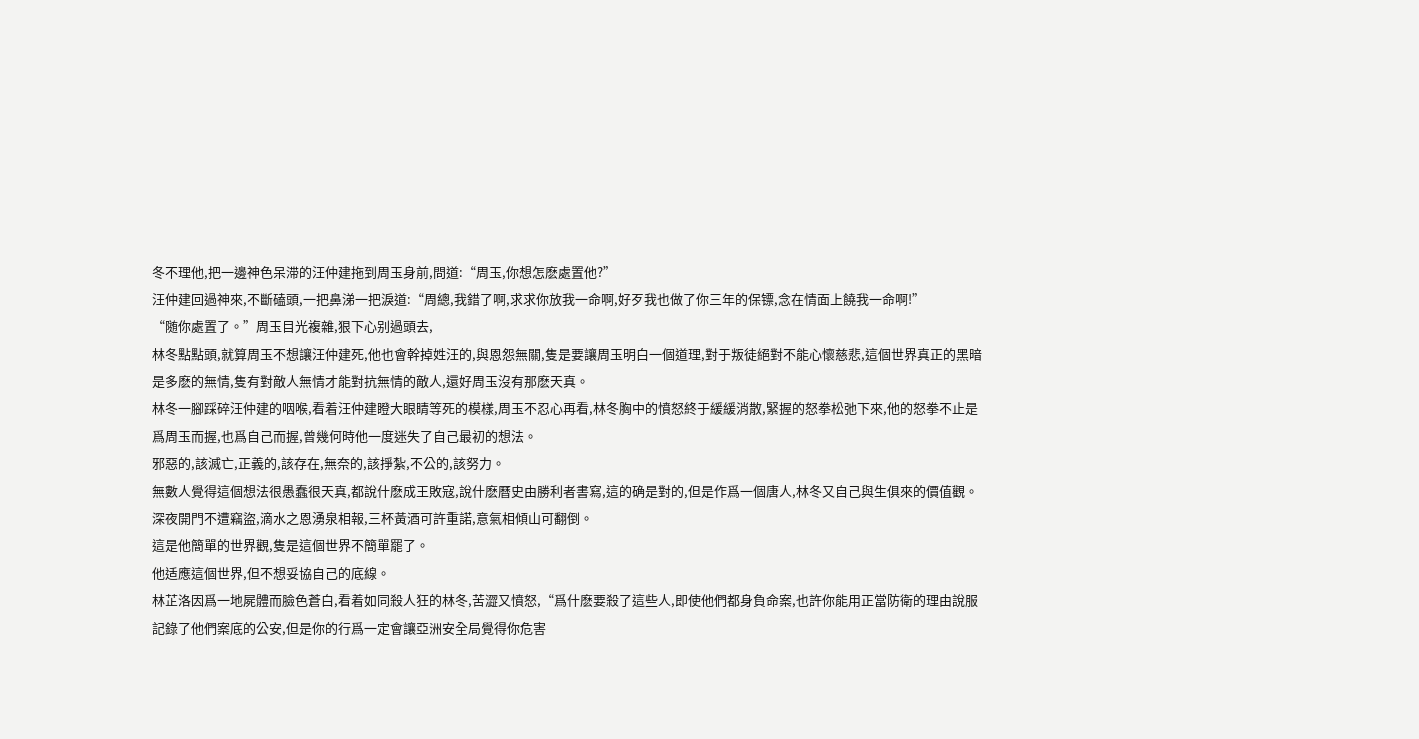冬不理他,把一邊神色呆滞的汪仲建拖到周玉身前,問道:“周玉,你想怎麽處置他?”
汪仲建回過神來,不斷磕頭,一把鼻涕一把淚道:“周總,我錯了啊,求求你放我一命啊,好歹我也做了你三年的保镖,念在情面上饒我一命啊!”
“随你處置了。”周玉目光複雜,狠下心别過頭去,
林冬點點頭,就算周玉不想讓汪仲建死,他也會幹掉姓汪的,與恩怨無關,隻是要讓周玉明白一個道理,對于叛徒絕對不能心懷慈悲,這個世界真正的黑暗是多麽的無情,隻有對敵人無情才能對抗無情的敵人,還好周玉沒有那麽天真。
林冬一腳踩碎汪仲建的咽喉,看着汪仲建瞪大眼睛等死的模樣,周玉不忍心再看,林冬胸中的憤怒終于緩緩消散,緊握的怒拳松弛下來,他的怒拳不止是爲周玉而握,也爲自己而握,曾幾何時他一度迷失了自己最初的想法。
邪惡的,該滅亡,正義的,該存在,無奈的,該掙紮,不公的,該努力。
無數人覺得這個想法很愚蠢很天真,都說什麽成王敗寇,說什麽曆史由勝利者書寫,這的确是對的,但是作爲一個唐人,林冬又自己與生俱來的價值觀。
深夜開門不遭竊盜,滴水之恩湧泉相報,三杯黃酒可許重諾,意氣相傾山可翻倒。
這是他簡單的世界觀,隻是這個世界不簡單罷了。
他适應這個世界,但不想妥協自己的底線。
林芷洛因爲一地屍體而臉色蒼白,看着如同殺人狂的林冬,苦澀又憤怒,“爲什麽要殺了這些人,即使他們都身負命案,也許你能用正當防衛的理由說服記錄了他們案底的公安,但是你的行爲一定會讓亞洲安全局覺得你危害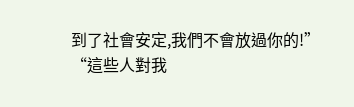到了社會安定,我們不會放過你的!”
“這些人對我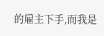的雇主下手,而我是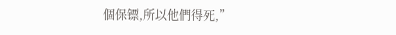個保镖,所以他們得死,”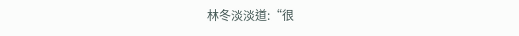林冬淡淡道:“很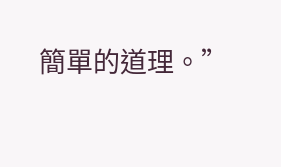簡單的道理。”